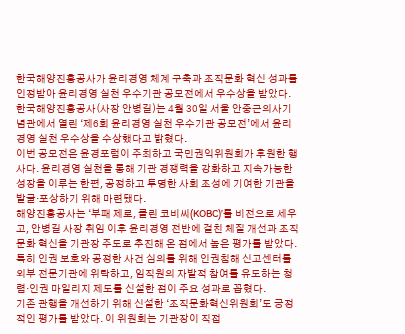한국해양진흥공사가 윤리경영 체계 구축과 조직문화 혁신 성과를 인정받아 윤리경영 실천 우수기관 공모전에서 우수상을 받았다.
한국해양진흥공사(사장 안병길)는 4월 30일 서울 안중근의사기념관에서 열린 ‘제6회 윤리경영 실천 우수기관 공모전’에서 윤리경영 실천 우수상을 수상했다고 밝혔다.
이번 공모전은 윤경포럼이 주최하고 국민권익위원회가 후원한 행사다. 윤리경영 실천을 통해 기관 경쟁력을 강화하고 지속가능한 성장을 이루는 한편, 공정하고 투명한 사회 조성에 기여한 기관을 발굴·포상하기 위해 마련됐다.
해양진흥공사는 ‘부패 제로, 클린 코비씨(KOBC)’를 비전으로 세우고, 안병길 사장 취임 이후 윤리경영 전반에 걸친 체질 개선과 조직문화 혁신을 기관장 주도로 추진해 온 점에서 높은 평가를 받았다.
특히 인권 보호와 공정한 사건 심의를 위해 인권침해 신고센터를 외부 전문기관에 위탁하고, 임직원의 자발적 참여를 유도하는 청렴·인권 마일리지 제도를 신설한 점이 주요 성과로 꼽혔다.
기존 관행을 개선하기 위해 신설한 ‘조직문화혁신위원회’도 긍정적인 평가를 받았다. 이 위원회는 기관장이 직접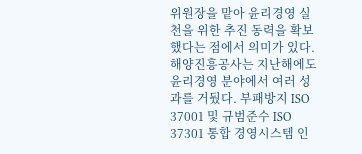위원장을 맡아 윤리경영 실천을 위한 추진 동력을 확보했다는 점에서 의미가 있다.
해양진흥공사는 지난해에도 윤리경영 분야에서 여러 성과를 거뒀다. 부패방지 ISO 37001 및 규범준수 ISO 37301 통합 경영시스템 인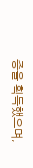증을 획득했으며,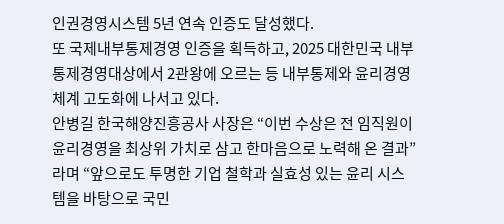인권경영시스템 5년 연속 인증도 달성했다.
또 국제내부통제경영 인증을 획득하고, 2025 대한민국 내부통제경영대상에서 2관왕에 오르는 등 내부통제와 윤리경영 체계 고도화에 나서고 있다.
안병길 한국해양진흥공사 사장은 “이번 수상은 전 임직원이 윤리경영을 최상위 가치로 삼고 한마음으로 노력해 온 결과”라며 “앞으로도 투명한 기업 철학과 실효성 있는 윤리 시스템을 바탕으로 국민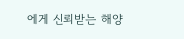에게 신뢰받는 해양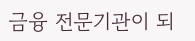금융 전문기관이 되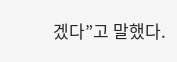겠다”고 말했다.